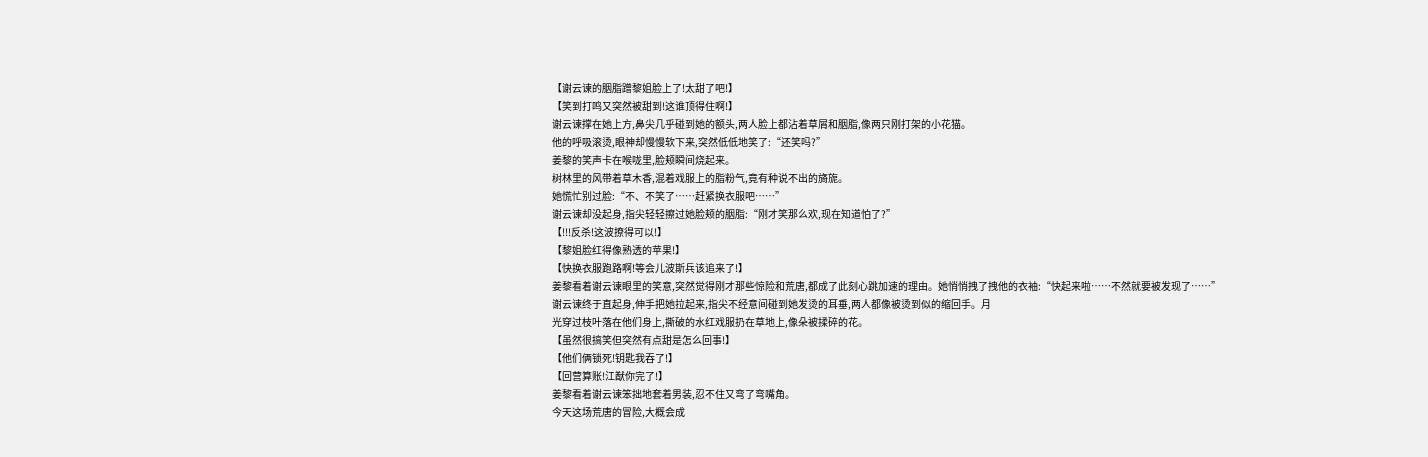【谢云谏的胭脂蹭黎姐脸上了!太甜了吧!】
【笑到打鸣又突然被甜到!这谁顶得住啊!】
谢云谏撑在她上方,鼻尖几乎碰到她的额头,两人脸上都沾着草屑和胭脂,像两只刚打架的小花猫。
他的呼吸滚烫,眼神却慢慢软下来,突然低低地笑了:“还笑吗?”
姜黎的笑声卡在喉咙里,脸颊瞬间烧起来。
树林里的风带着草木香,混着戏服上的脂粉气,竟有种说不出的旖旎。
她慌忙别过脸:“不、不笑了……赶紧换衣服吧……”
谢云谏却没起身,指尖轻轻擦过她脸颊的胭脂:“刚才笑那么欢,现在知道怕了?”
【!!!反杀!这波撩得可以!】
【黎姐脸红得像熟透的苹果!】
【快换衣服跑路啊!等会儿波斯兵该追来了!】
姜黎看着谢云谏眼里的笑意,突然觉得刚才那些惊险和荒唐,都成了此刻心跳加速的理由。她悄悄拽了拽他的衣袖:“快起来啦……不然就要被发现了……”
谢云谏终于直起身,伸手把她拉起来,指尖不经意间碰到她发烫的耳垂,两人都像被烫到似的缩回手。月
光穿过枝叶落在他们身上,撕破的水红戏服扔在草地上,像朵被揉碎的花。
【虽然很搞笑但突然有点甜是怎么回事!】
【他们俩锁死!钥匙我吞了!】
【回营算账!江猷你完了!】
姜黎看着谢云谏笨拙地套着男装,忍不住又弯了弯嘴角。
今天这场荒唐的冒险,大概会成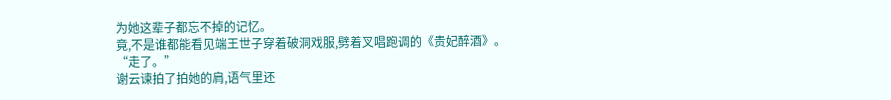为她这辈子都忘不掉的记忆。
竟,不是谁都能看见端王世子穿着破洞戏服,劈着叉唱跑调的《贵妃醉酒》。
“走了。”
谢云谏拍了拍她的肩,语气里还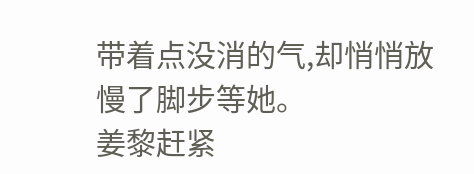带着点没消的气,却悄悄放慢了脚步等她。
姜黎赶紧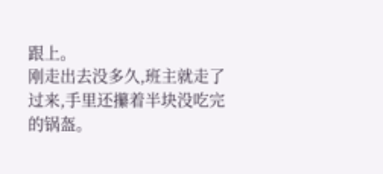跟上。
刚走出去没多久,班主就走了过来,手里还攥着半块没吃完的锅盔。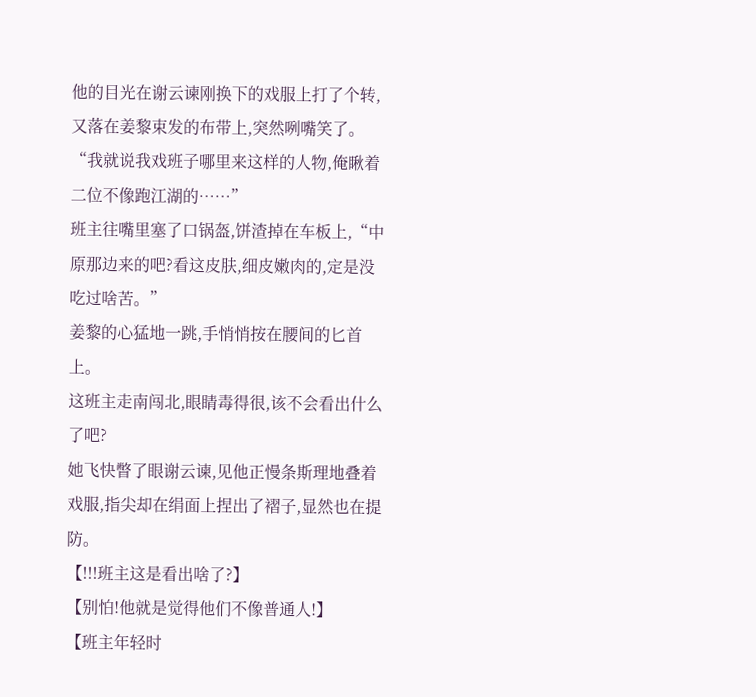他的目光在谢云谏刚换下的戏服上打了个转,又落在姜黎束发的布带上,突然咧嘴笑了。
“我就说我戏班子哪里来这样的人物,俺瞅着二位不像跑江湖的……”
班主往嘴里塞了口锅盔,饼渣掉在车板上,“中原那边来的吧?看这皮肤,细皮嫩肉的,定是没吃过啥苦。”
姜黎的心猛地一跳,手悄悄按在腰间的匕首上。
这班主走南闯北,眼睛毒得很,该不会看出什么了吧?
她飞快瞥了眼谢云谏,见他正慢条斯理地叠着戏服,指尖却在绢面上捏出了褶子,显然也在提防。
【!!!班主这是看出啥了?】
【别怕!他就是觉得他们不像普通人!】
【班主年轻时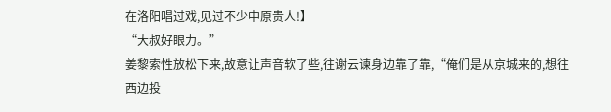在洛阳唱过戏,见过不少中原贵人!】
“大叔好眼力。”
姜黎索性放松下来,故意让声音软了些,往谢云谏身边靠了靠,“俺们是从京城来的,想往西边投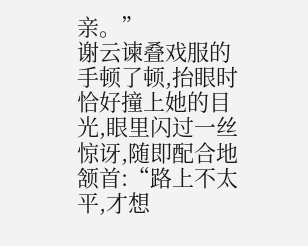亲。”
谢云谏叠戏服的手顿了顿,抬眼时恰好撞上她的目光,眼里闪过一丝惊讶,随即配合地颔首:“路上不太平,才想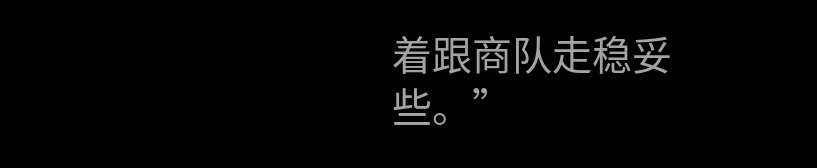着跟商队走稳妥些。”